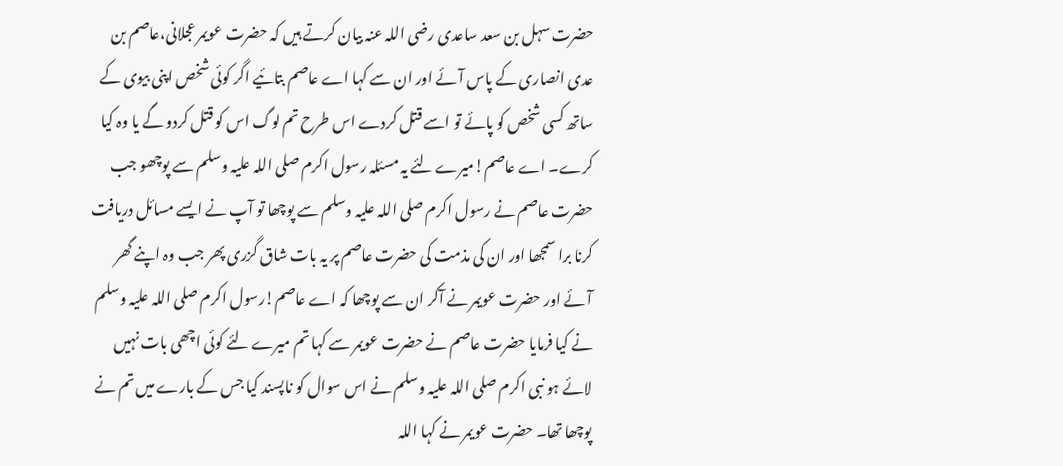حضرت سہل بن سعد ساعدی رضی اللہ عنہ بیان کرتے ہیں کہ حضرت عويمر عجلانی،عاصم بن عدی انصاری کے پاس آئے اور ان سے کہا اے عاصم بتائیے اگر کوئی شخص اپنی بیوی کے ساتھ کسی شخص کو پائے تو اسے قتل کردے اس طرح تم لوگ اس کو قتل کردو گے یا وہ کیا کرے۔ اے عاصم!میرے لئے یہ مسئلہ رسول اکرم صلی اللہ علیہ وسلم سے پوچھو جب حضرت عاصم نے رسول اکرم صلی اللہ علیہ وسلم سے پوچھا تو آپ نے ایسے مسائل دریافت کرنا برا سمجھا اور ان کی مذمت کی حضرت عاصم پر یہ بات شاق گزری پھر جب وہ اپنے گھر آئے اور حضرت عویمر نے آکر ان سے پوچھا کہ اے عاصم!رسول اکرم صلی اللہ علیہ وسلم نے کیا فرمایا حضرت عاصم نے حضرت عویمر سے کہا تم میرے لئے کوئی اچھی بات نہیں لائے ہو نبی اکرم صلی اللہ علیہ وسلم نے اس سوال کو ناپسند کیا جس کے بارے میں تم نے پوچھا تھا۔ حضرت عویمر نے کہا اللہ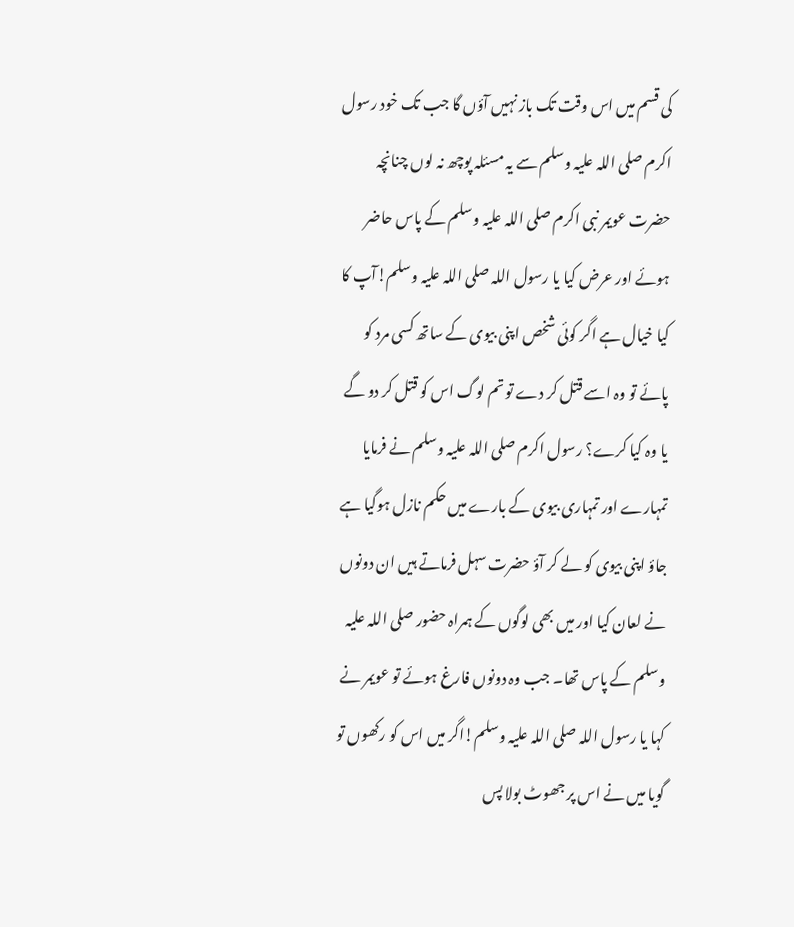کی قسم میں اس وقت تک باز نہیں آؤں گا جب تک خود رسول اکرم صلی اللہ علیہ وسلم سے یہ مسئلہ پوچھ نہ لوں چنانچہ حضرت عویمر نبی اکرم صلی اللہ علیہ وسلم کے پاس حاضر ہوئے اور عرض کیا یا رسول اللہ صلی اللہ علیہ وسلم!آپ کا کیا خیال ہے اگر کوئی شخص اپنی بیوی کے ساتھ کسی مرد کو پائے تو وہ اسے قتل کر دے تو تم لوگ اس کو قتل کر دو گے یا وہ کیا کرے؟ رسول اکرم صلی اللہ علیہ وسلم نے فرمایا تمہارے اور تمہاری بیوی کے بارے میں حکم نازل ہوگیا ہے جاؤ اپنی بیوی کو لے کر آؤ حضرت سہل فرماتے ہیں ان دونوں نے لعان کیا اور میں بھی لوگوں کے ہمراہ حضور صلی اللہ علیہ وسلم کے پاس تھا۔ جب وہ دونوں فارغ ہوئے تو عویمر نے کہا یا رسول اللہ صلی اللہ علیہ وسلم!اگر میں اس کو رکھوں تو گویا میں نے اس پر جھوٹ بولا پس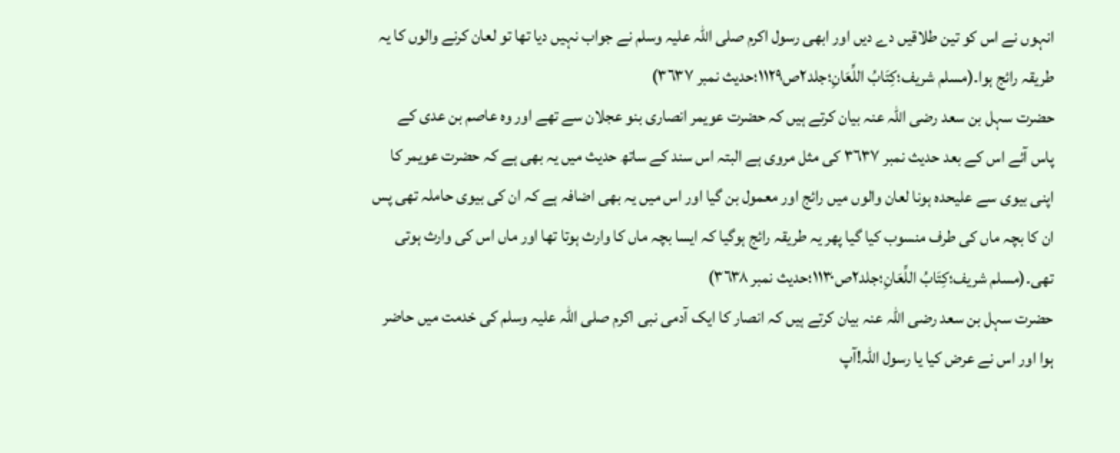انہوں نے اس کو تین طلاقیں دے دیں اور ابھی رسول اکرم صلی اللہ علیہ وسلم نے جواب نہیں دیا تھا تو لعان کرنے والوں کا یہ طریقہ رائج ہوا۔(مسلم شریف؛كِتَابُ اللِّعَانِ؛جلد٢ص١١٢٩؛حدیث نمبر ٣٦٣٧)
حضرت سہل بن سعد رضی اللہ عنہ بیان کرتے ہیں کہ حضرت عویمر انصاری بنو عجلان سے تھے اور وہ عاصم بن عدی کے پاس آئے اس کے بعد حدیث نمبر ٣٦٣٧ کی مثل مروی ہے البتہ اس سند کے ساتھ حدیث میں یہ بھی ہے کہ حضرت عویمر کا اپنی بیوی سے علیحدہ ہونا لعان والوں میں رائج اور معمول بن گیا اور اس میں یہ بھی اضافہ ہے کہ ان کی بیوی حاملہ تھی پس ان کا بچہ ماں کی طرف منسوب کیا گیا پھر یہ طریقہ رائج ہوگیا کہ ایسا بچہ ماں کا وارث ہوتا تھا اور ماں اس کی وارث ہوتی تھی۔(مسلم شریف؛كِتَابُ اللِّعَانِ؛جلد٢ص١١٣٠؛حدیث نمبر ٣٦٣٨)
حضرت سہل بن سعد رضی اللہ عنہ بیان کرتے ہیں کہ انصار کا ایک آدمی نبی اکرم صلی اللہ علیہ وسلم کی خدمت میں حاضر ہوا اور اس نے عرض کیا یا رسول اللہ!آپ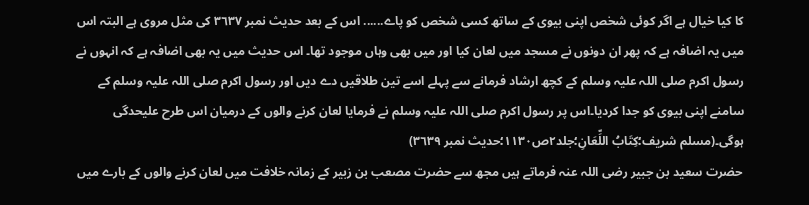کا کیا خیال ہے اگر کوئی شخص اپنی بیوی کے ساتھ کسی شخص کو پاے...... اس کے بعد حدیث نمبر ٣٦٣٧ کی مثل مروی ہے البتہ اس میں یہ اضافہ ہے کہ پھر ان دونوں نے مسجد میں لعان کیا اور میں بھی وہاں موجود تھا۔ اس حدیث میں یہ بھی اضافہ ہے کہ انہوں نے رسول اکرم صلی اللہ علیہ وسلم کے کچھ ارشاد فرمانے سے پہلے اسے تین طلاقیں دے دیں اور رسول اکرم صلی اللہ علیہ وسلم کے سامنے اپنی بیوی کو جدا کردیا۔اس پر رسول اکرم صلی اللہ علیہ وسلم نے فرمایا لعان کرنے والوں کے درمیان اس طرح علیحدگی ہوگی۔(مسلم شریف؛كِتَابُ اللِّعَانِ؛جلد٢ص١١٣٠؛حدیث نمبر ٣٦٣٩)
حضرت سعید بن جبیر رضی اللہ عنہ فرماتے ہیں مجھ سے حضرت مصعب بن زبیر کے زمانہ خلافت میں لعان کرنے والوں کے بارے میں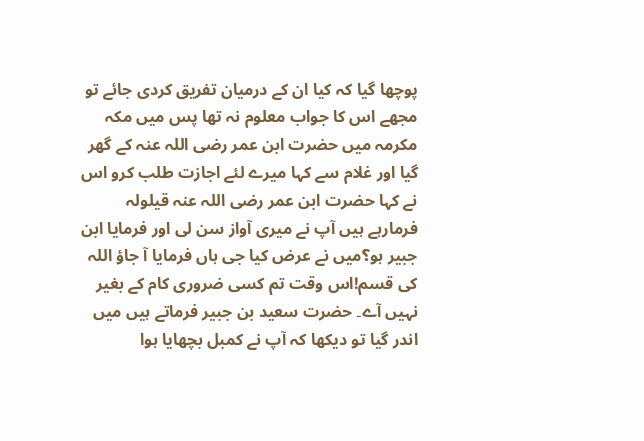پوچھا گیا کہ کیا ان کے درمیان تفریق کردی جائے تو مجھے اس کا جواب معلوم نہ تھا پس میں مکہ مکرمہ میں حضرت ابن عمر رضی اللہ عنہ کے گھر گیا اور غلام سے کہا میرے لئے اجازت طلب کرو اس نے کہا حضرت ابن عمر رضی اللہ عنہ قیلولہ فرمارہے ہیں آپ نے میری آواز سن لی اور فرمایا ابن جبیر ہو؟میں نے عرض کیا جی ہاں فرمایا آ جاؤ اللہ کی قسم!اس وقت تم کسی ضروری کام کے بغیر نہیں آے۔ حضرت سعید بن جبیر فرماتے ہیں میں اندر گیا تو دیکھا کہ آپ نے کمبل بچھایا ہوا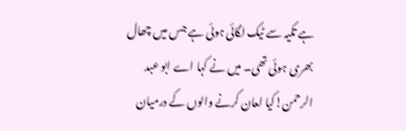ہے تکیہ سے ٹیک لگائی ہوئی ہے جس میں چھال بھری ہوئی تھی۔ میں نے کہا اے ابو عبد الرحمن!کیا لعان کرنے والوں کے درمیان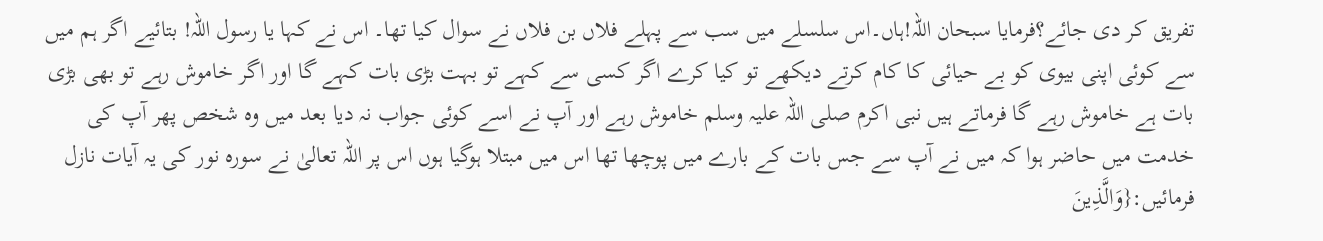تفریق کر دی جائے؟فرمایا سبحان اللہ!ہاں۔اس سلسلے میں سب سے پہلے فلاں بن فلاں نے سوال کیا تھا۔ اس نے کہا یا رسول اللہ! بتائیے اگر ہم میں سے کوئی اپنی بیوی کو بے حیائی کا کام کرتے دیکھے تو کیا کرے اگر کسی سے کہے تو بہت بڑی بات کہے گا اور اگر خاموش رہے تو بھی بڑی بات ہے خاموش رہے گا فرماتے ہیں نبی اکرم صلی اللہ علیہ وسلم خاموش رہے اور آپ نے اسے کوئی جواب نہ دیا بعد میں وہ شخص پھر آپ کی خدمت میں حاضر ہوا کہ میں نے آپ سے جس بات کے بارے میں پوچھا تھا اس میں مبتلا ہوگیا ہوں اس پر اللہ تعالیٰ نے سورہ نور کی یہ آیات نازل فرمائیں:{وَالَّذِينَ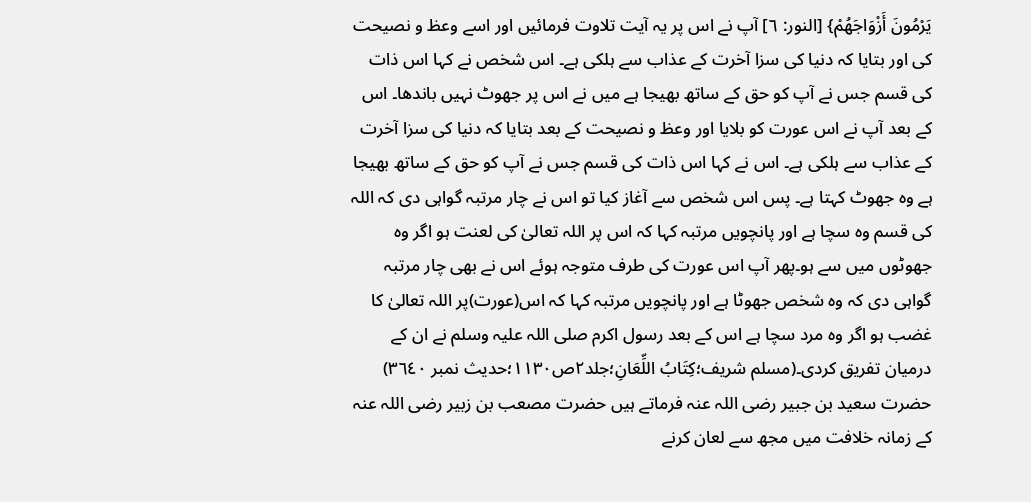يَرْمُونَ أَزْوَاجَهُمْ} [النور: ٦] آپ نے اس پر یہ آیت تلاوت فرمائیں اور اسے وعظ و نصیحت کی اور بتایا کہ دنیا کی سزا آخرت کے عذاب سے ہلکی ہے۔ اس شخص نے کہا اس ذات کی قسم جس نے آپ کو حق کے ساتھ بھیجا ہے میں نے اس پر جھوٹ نہیں باندھا۔ اس کے بعد آپ نے اس عورت کو بلایا اور وعظ و نصیحت کے بعد بتایا کہ دنیا کی سزا آخرت کے عذاب سے ہلکی ہے۔ اس نے کہا اس ذات کی قسم جس نے آپ کو حق کے ساتھ بھیجا ہے وہ جھوٹ کہتا ہے۔ پس اس شخص سے آغاز کیا تو اس نے چار مرتبہ گواہی دی کہ اللہ کی قسم وہ سچا ہے اور پانچویں مرتبہ کہا کہ اس پر اللہ تعالیٰ کی لعنت ہو اگر وہ جھوٹوں میں سے ہو۔پھر آپ اس عورت کی طرف متوجہ ہوئے اس نے بھی چار مرتبہ گواہی دی کہ وہ شخص جھوٹا ہے اور پانچویں مرتبہ کہا کہ اس(عورت)پر اللہ تعالیٰ کا غضب ہو اگر وہ مرد سچا ہے اس کے بعد رسول اکرم صلی اللہ علیہ وسلم نے ان کے درمیان تفریق کردی۔(مسلم شریف؛كِتَابُ اللِّعَانِ؛جلد٢ص١١٣٠؛حدیث نمبر ٣٦٤٠)
حضرت سعید بن جبیر رضی اللہ عنہ فرماتے ہیں حضرت مصعب بن زبیر رضی اللہ عنہ کے زمانہ خلافت میں مجھ سے لعان کرنے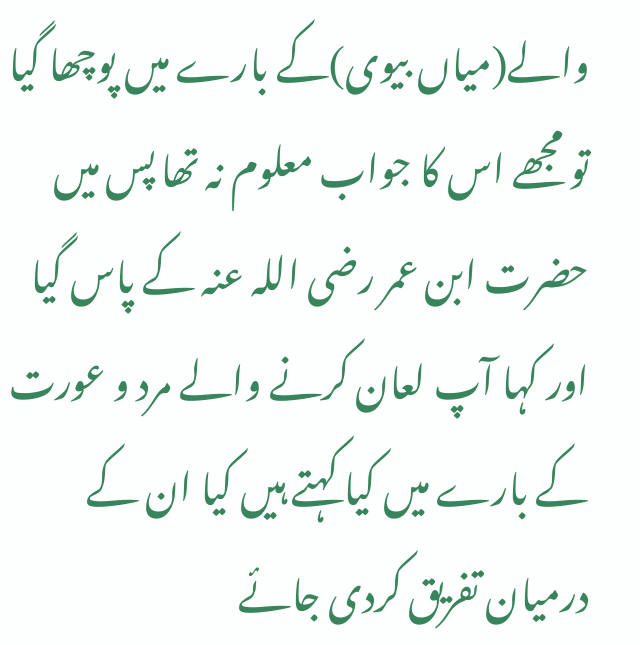والے(میاں بیوی)کے بارے میں پوچھا گیا تو مجھے اس کا جواب معلوم نہ تھا پس میں حضرت ابن عمر رضی اللہ عنہ کے پاس گیا اور کہا آپ لعان کرنے والے مرد و عورت کے بارے میں کیا کہتے ہیں کیا ان کے درمیان تفریق کردی جائے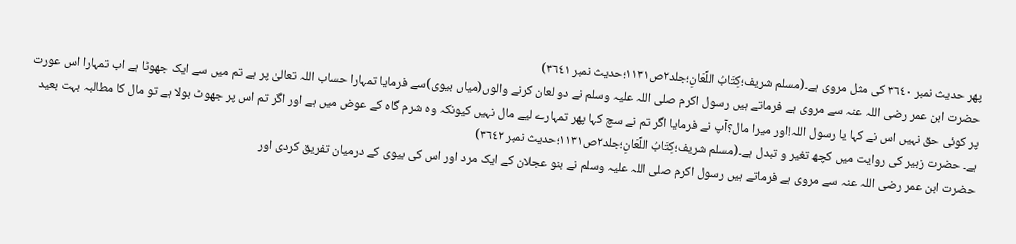پھر حدیث نمبر ٣٦٤٠ کی مثل مروی ہے۔(مسلم شریف؛كِتَابُ اللِّعَانِ؛جلد٢ص١١٣١؛حدیث نمبر ٣٦٤١)
حضرت ابن عمر رضی اللہ عنہ سے مروی ہے فرماتے ہیں رسول اکرم صلی اللہ علیہ وسلم نے دو لعان کرنے والوں(میاں بیوی)سے فرمایا تمہارا حساب اللہ تعالیٰ پر ہے تم میں سے ایک جھوٹا ہے اب تمہارا اس عورت پر کوئی حق نہیں اس نے کہا یا رسول اللہ!اور میرا مال؟آپ نے فرمایا اگر تم نے سچ کہا پھر تمہارے لیے مال نہیں کیونکہ وہ شرم گاہ کے عوض میں ہے اور اگر تم اس پر جھوٹ بولا ہے تو مال کا مطالبہ بہت بعید ہے۔ حضرت زبیر کی روایت میں کچھ تغیر و تبدل ہے۔(مسلم شریف؛كِتَابُ اللِّعَانِ؛جلد٢ص١١٣١؛حدیث نمبر ٣٦٤٢)
حضرت ابن عمر رضی اللہ عنہ سے مروی ہے فرماتے ہیں رسول اکرم صلی اللہ علیہ وسلم نے بنو عجلان کے ایک مرد اور اس کی بیوی کے درمیان تفریق کردی اور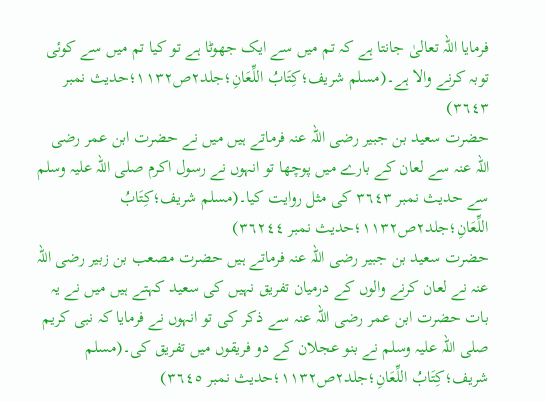فرمایا اللہ تعالیٰ جانتا ہے کہ تم میں سے ایک جھوٹا ہے تو کیا تم میں سے کوئی توبہ کرنے والا ہے۔(مسلم شریف؛كِتَابُ اللِّعَانِ؛جلد٢ص١١٣٢؛حدیث نمبر ٣٦٤٣)
حضرت سعید بن جبیر رضی اللہ عنہ فرماتے ہیں میں نے حضرت ابن عمر رضی اللہ عنہ سے لعان کے بارے میں پوچھا تو انہوں نے رسول اکرم صلی اللہ علیہ وسلم سے حدیث نمبر ٣٦٤٣ کی مثل روایت کیا۔(مسلم شریف؛كِتَابُ اللِّعَانِ؛جلد٢ص١١٣٢؛حدیث نمبر ٣٦٢٤٤)
حضرت سعید بن جبیر رضی اللہ عنہ فرماتے ہیں حضرت مصعب بن زبیر رضی اللہ عنہ نے لعان کرنے والوں کے درمیان تفریق نہیں کی سعید کہتے ہیں میں نے یہ بات حضرت ابن عمر رضی اللہ عنہ سے ذکر کی تو انہوں نے فرمایا کہ نبی کریم صلی اللہ علیہ وسلم نے بنو عجلان کے دو فریقوں میں تفریق کی۔(مسلم شریف؛كِتَابُ اللِّعَانِ؛جلد٢ص١١٣٢؛حدیث نمبر ٣٦٤٥)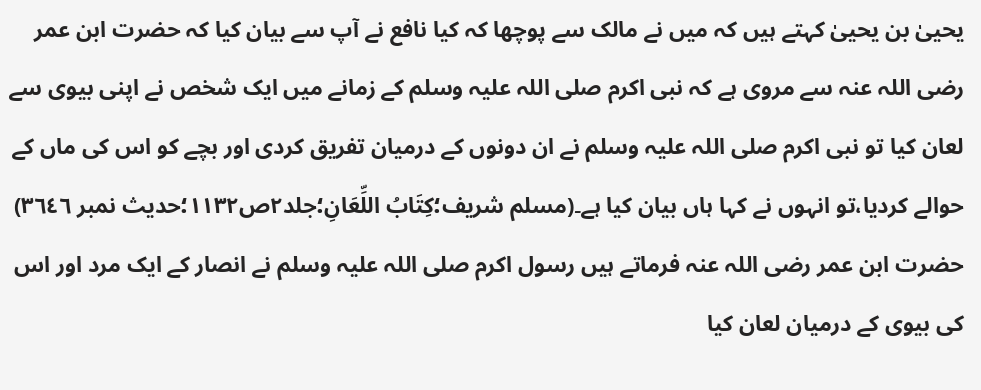یحییٰ بن یحییٰ کہتے ہیں کہ میں نے مالک سے پوچھا کہ کیا نافع نے آپ سے بیان کیا کہ حضرت ابن عمر رضی اللہ عنہ سے مروی ہے کہ نبی اکرم صلی اللہ علیہ وسلم کے زمانے میں ایک شخص نے اپنی بیوی سے لعان کیا تو نبی اکرم صلی اللہ علیہ وسلم نے ان دونوں کے درمیان تفریق کردی اور بچے کو اس کی ماں کے حوالے کردیا،تو انہوں نے کہا ہاں بیان کیا ہے۔(مسلم شریف؛كِتَابُ اللِّعَانِ؛جلد٢ص١١٣٢؛حدیث نمبر ٣٦٤٦)
حضرت ابن عمر رضی اللہ عنہ فرماتے ہیں رسول اکرم صلی اللہ علیہ وسلم نے انصار کے ایک مرد اور اس کی بیوی کے درمیان لعان کیا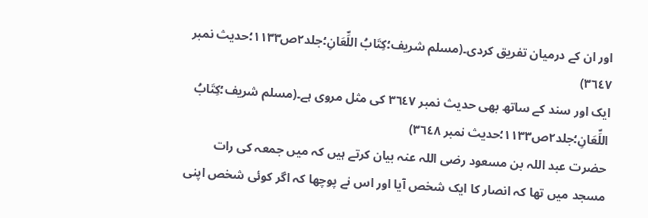اور ان کے درمیان تفریق کردی۔(مسلم شریف؛كِتَابُ اللِّعَانِ؛جلد٢ص١١٣٣؛حدیث نمبر ٣٦٤٧)
ایک اور سند کے ساتھ بھی حدیث نمبر ٣٦٤٧ کی مثل مروی ہے۔(مسلم شریف؛كِتَابُ اللِّعَانِ؛جلد٢ص١١٣٣؛حدیث نمبر ٣٦٤٨)
حضرت عبد اللہ بن مسعود رضی اللہ عنہ بیان کرتے ہیں کہ میں جمعہ کی رات مسجد میں تھا کہ انصار کا ایک شخص آیا اور اس نے پوچھا کہ اگر کوئی شخص اپنی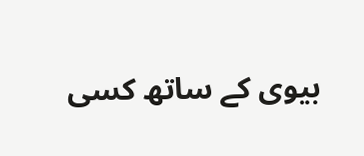بیوی کے ساتھ کسی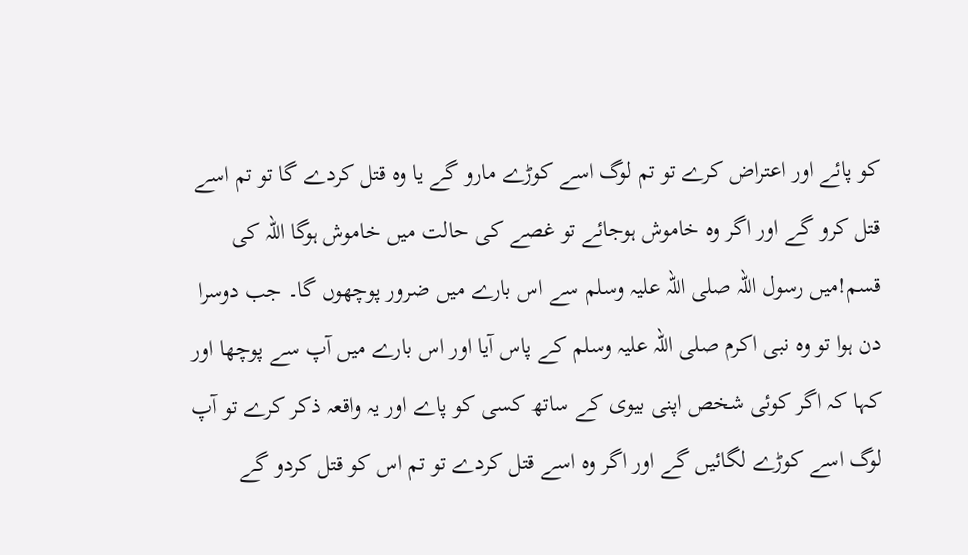کو پائے اور اعتراض کرے تو تم لوگ اسے کوڑے مارو گے یا وہ قتل کردے گا تو تم اسے قتل کرو گے اور اگر وہ خاموش ہوجائے تو غصے کی حالت میں خاموش ہوگا اللہ کی قسم!میں رسول اللہ صلی اللہ علیہ وسلم سے اس بارے میں ضرور پوچھوں گا۔ جب دوسرا دن ہوا تو وہ نبی اکرم صلی اللہ علیہ وسلم کے پاس آیا اور اس بارے میں آپ سے پوچھا اور کہا کہ اگر کوئی شخص اپنی بیوی کے ساتھ کسی کو پاے اور یہ واقعہ ذکر کرے تو آپ لوگ اسے کوڑے لگائیں گے اور اگر وہ اسے قتل کردے تو تم اس کو قتل کردو گے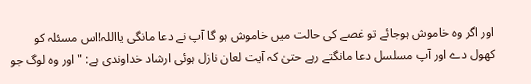اور اگر وہ خاموش ہوجائے تو غصے کی حالت میں خاموش ہو گا آپ نے دعا مانگی یااللہ!اس مسئلہ کو کھول دے اور آپ مسلسل دعا مانگتے رہے حتیٰ کہ آیت لعان نازل ہوئی ارشاد خداوندی ہے: "اور وہ لوگ جو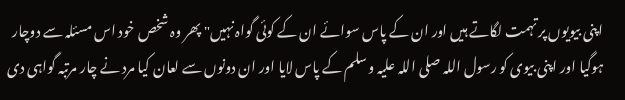اپنی بیویوں پر تہمت لگاتے ہیں اور ان کے پاس سوائے ان کے کوئی گواہ نہیں" پھر وہ شخص خود اس مسئلہ سے دوچار ہوگیا اور اپنی بیوی کو رسول اللہ صلی اللہ علیہ وسلم کے پاس لایا اور ان دونوں سے لعان کیا مرد نے چار مرتبہ گواہی دی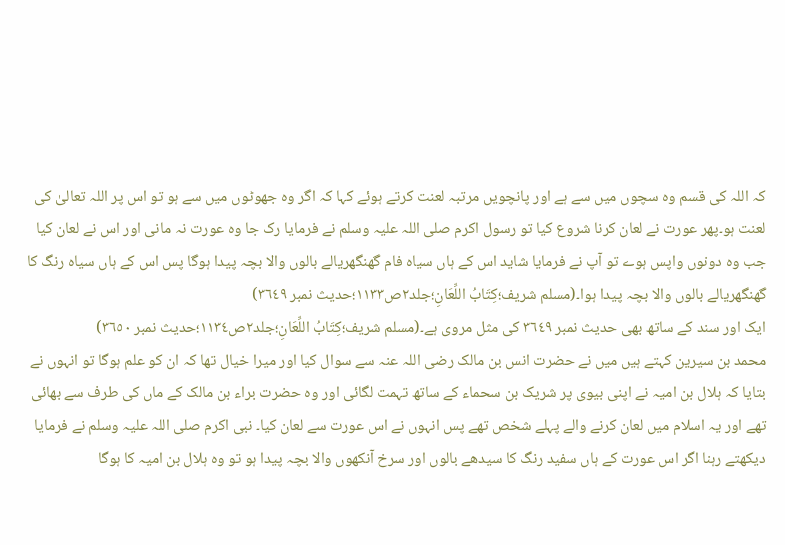کہ اللہ کی قسم وہ سچوں میں سے ہے اور پانچویں مرتبہ لعنت کرتے ہوئے کہا کہ اگر وہ جھوٹوں میں سے ہو تو اس پر اللہ تعالیٰ کی لعنت ہو۔پھر عورت نے لعان کرنا شروع کیا تو رسول اکرم صلی اللہ علیہ وسلم نے فرمایا رک جا وہ عورت نہ مانی اور اس نے لعان کیا جب وہ دونوں واپس ہوے تو آپ نے فرمایا شاید اس کے ہاں سیاہ فام گھنگھریالے بالوں والا بچہ پیدا ہوگا پس اس کے ہاں سیاہ رنگ کا گھنگھریالے بالوں والا بچہ پیدا ہوا۔(مسلم شریف؛كِتَابُ اللِّعَانِ؛جلد٢ص١١٣٣؛حدیث نمبر ٣٦٤٩)
ایک اور سند کے ساتھ بھی حدیث نمبر ٣٦٤٩ کی مثل مروی ہے۔(مسلم شریف؛كِتَابُ اللِّعَانِ؛جلد٢ص١١٣٤؛حدیث نمبر ٣٦٥٠)
محمد بن سیرین کہتے ہیں میں نے حضرت انس بن مالک رضی اللہ عنہ سے سوال کیا اور میرا خیال تھا کہ ان کو علم ہوگا تو انہوں نے بتایا کہ ہلال بن امیہ نے اپنی بیوی پر شریک بن سحماء کے ساتھ تہمت لگائی اور وہ حضرت براء بن مالک کے ماں کی طرف سے بھائی تھے اور یہ اسلام میں لعان کرنے والے پہلے شخص تھے پس انہوں نے اس عورت سے لعان کیا۔ نبی اکرم صلی اللہ علیہ وسلم نے فرمایا دیکھتے رہنا اگر اس عورت کے ہاں سفید رنگ کا سیدھے بالوں اور سرخ آنکھوں والا بچہ پیدا ہو تو وہ ہلال بن امیہ کا ہوگا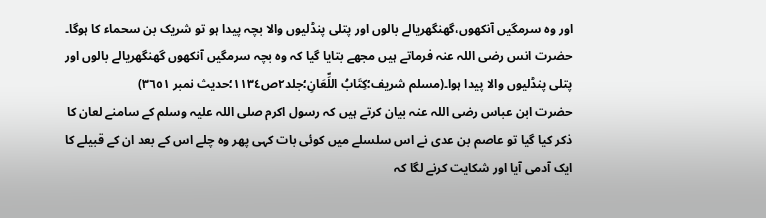اور وہ سرمگیں آنکھوں،گھنگھریالے بالوں اور پتلی پنڈلیوں والا بچہ پیدا ہو تو شریک بن سحماء کا ہوگا۔ حضرت انس رضی اللہ عنہ فرماتے ہیں مجھے بتایا گیا کہ وہ بچہ سرمگیں آنکھوں گھنگھریالے بالوں اور پتلی پنڈلیوں والا پیدا ہوا۔(مسلم شریف؛كِتَابُ اللِّعَانِ؛جلد٢ص١١٣٤؛حدیث نمبر ٣٦٥١)
حضرت ابن عباس رضی اللہ عنہ بیان کرتے ہیں کہ رسول اکرم صلی اللہ علیہ وسلم کے سامنے لعان کا ذکر کیا گیا تو عاصم بن عدی نے اس سلسلے میں کوئی بات کہی پھر وہ چلے اس کے بعد ان کے قبیلے کا ایک آدمی آیا اور شکایت کرنے لگا کہ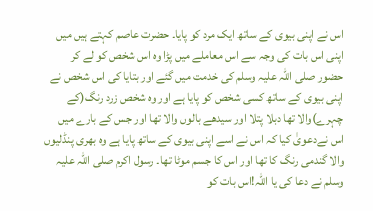اس نے اپنی بیوی کے ساتھ ایک مرد کو پایا۔ حضرت عاصم کہتے ہیں میں اپنی اس بات کی وجہ سے اس معاملے میں پڑا وہ اس شخص کو لے کر حضور صلی اللہ علیہ وسلم کی خدمت میں گئے اور بتایا کی اس شخص نے اپنی بیوی کے ساتھ کسی شخص کو پایا ہے اور وہ شخص زرد رنگ(کے چہرے)والا تھا دبلا پتلا اور سیدھے بالوں والا تھا اور جس کے بارے میں اس نےدعویٰ کیا کہ اس نے اسے اپنی بیوی کے ساتھ پایا ہے وہ بھری پنڈلیوں والا گندمی رنگ کا تھا اور اس کا جسم موٹا تھا۔ رسول اکرم صلی اللہ علیہ وسلم نے دعا کی یا اللہ!اس بات کو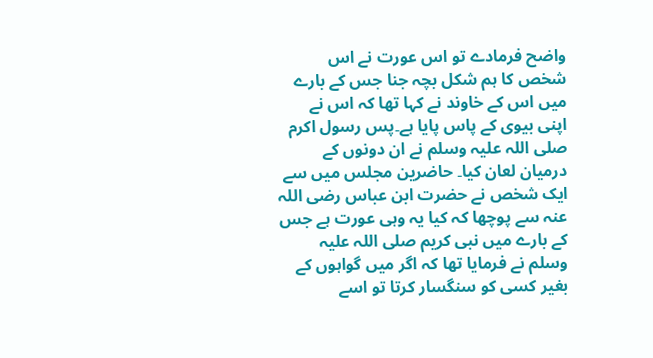واضح فرمادے تو اس عورت نے اس شخص کا ہم شکل بچہ جنا جس کے بارے میں اس کے خاوند نے کہا تھا کہ اس نے اپنی بیوی کے پاس پایا ہے۔پس رسول اکرم صلی اللہ علیہ وسلم نے ان دونوں کے درمیان لعان کیا۔ حاضرین مجلس میں سے ایک شخص نے حضرت ابن عباس رضی اللہ عنہ سے پوچھا کہ کیا یہ وہی عورت ہے جس کے بارے میں نبی کریم صلی اللہ علیہ وسلم نے فرمایا تھا کہ اگر میں گواہوں کے بغیر کسی کو سنگسار کرتا تو اسے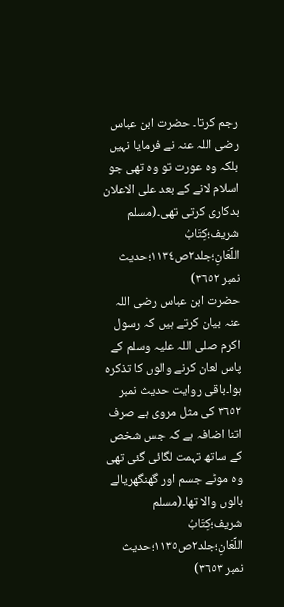رجم کرتا۔ حضرت ابن عباس رضی اللہ عنہ نے فرمایا نہیں بلکہ وہ عورت تو وہ تھی جو اسلام لانے کے بعد علی الاعلان بدکاری کرتی تھی۔(مسلم شریف؛كِتَابُ اللِّعَانِ؛جلد٢ص١١٣٤؛حدیث نمبر ٣٦٥٢)
حضرت ابن عباس رضی اللہ عنہ بیان کرتے ہیں کہ رسول اکرم صلی اللہ علیہ وسلم کے پاس لعان کرنے والوں کا تذکرہ ہوا۔باقی روایت حدیث نمبر ٣٦٥٢ کی مثل مروی ہے صرف اتنا اضافہ ہے کہ جس شخص کے ساتھ تہمت لگائی گئی تھی وہ موٹے جسم اور گھنگھریالے بالوں والا تھا۔(مسلم شریف؛كِتَابُ اللِّعَانِ؛جلد٢ص١١٣٥؛حدیث نمبر ٣٦٥٣)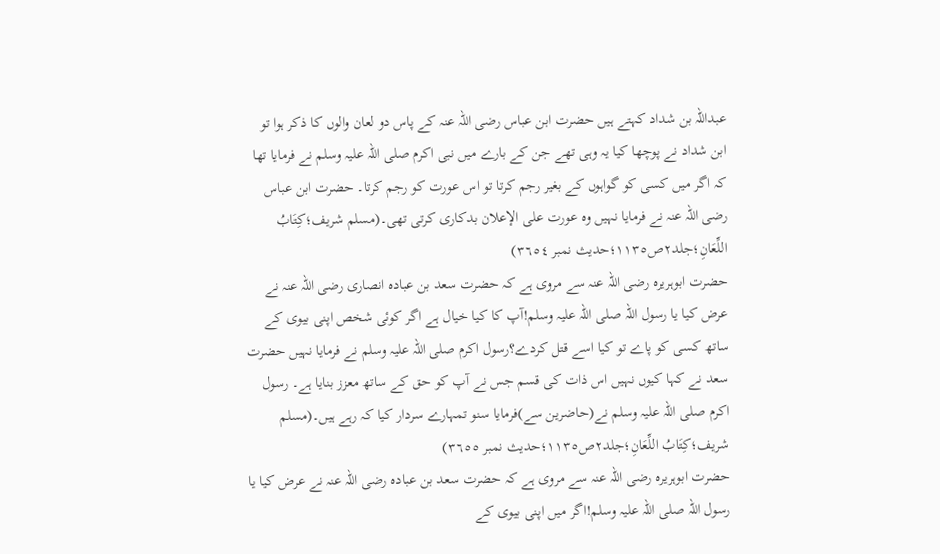عبداللہ بن شداد کہتے ہیں حضرت ابن عباس رضی اللہ عنہ کے پاس دو لعان والوں کا ذکر ہوا تو ابن شداد نے پوچھا کیا یہ وہی تھے جن کے بارے میں نبی اکرم صلی اللہ علیہ وسلم نے فرمایا تھا کہ اگر میں کسی کو گواہوں کے بغیر رجم کرتا تو اس عورت کو رجم کرتا۔ حضرت ابن عباس رضی اللہ عنہ نے فرمایا نہیں وہ عورت علی الإعلان بدکاری کرتی تھی۔(مسلم شریف؛كِتَابُ اللِّعَانِ؛جلد٢ص١١٣٥؛حدیث نمبر ٣٦٥٤)
حضرت ابوہریرہ رضی اللہ عنہ سے مروی ہے کہ حضرت سعد بن عبادہ انصاری رضی اللہ عنہ نے عرض کیا یا رسول اللہ صلی اللہ علیہ وسلم!آپ کا کیا خیال ہے اگر کوئی شخص اپنی بیوی کے ساتھ کسی کو پاے تو کیا اسے قتل کردے؟رسول اکرم صلی اللہ علیہ وسلم نے فرمایا نہیں حضرت سعد نے کہا کیوں نہیں اس ذات کی قسم جس نے آپ کو حق کے ساتھ معزز بنایا ہے۔ رسول اکرم صلی اللہ علیہ وسلم نے(حاضرین سے)فرمایا سنو تمہارے سردار کیا کہ رہے ہیں۔(مسلم شریف؛كِتَابُ اللِّعَانِ؛جلد٢ص١١٣٥؛حدیث نمبر ٣٦٥٥)
حضرت ابوہریرہ رضی اللہ عنہ سے مروی ہے کہ حضرت سعد بن عبادہ رضی اللہ عنہ نے عرض کیا یا رسول اللہ صلی اللہ علیہ وسلم!اگر میں اپنی بیوی کے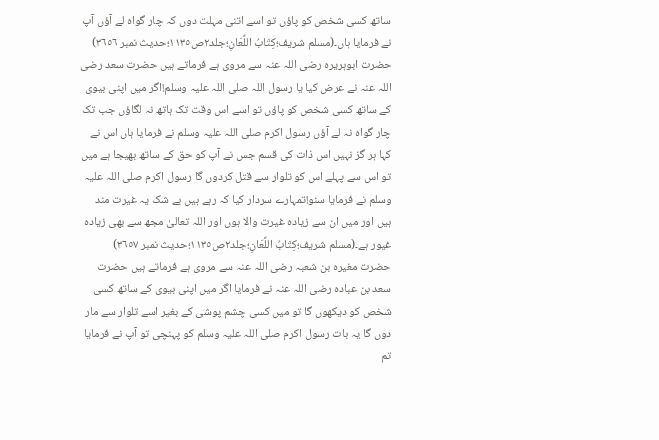ساتھ کسی شخص کو پاؤں تو اسے اتنی مہلت دوں کہ چار گواہ لے آؤں آپ نے فرمایا ہاں۔(مسلم شریف؛كِتَابُ اللِّعَانِ؛جلد٢ص١١٣٥؛حدیث نمبر ٣٦٥٦)
حضرت ابوہریرہ رضی اللہ عنہ سے مروی ہے فرماتے ہیں حضرت سعد رضی اللہ عنہ نے عرض کیا یا رسول اللہ صلی اللہ علیہ وسلم!اگر میں اپنی بیوی کے ساتھ کسی شخص کو پاؤں تو اسے اس وقت تک ہاتھ نہ لگاؤں جب تک چار گواہ نہ لے آؤں رسول اکرم صلی اللہ علیہ وسلم نے فرمایا ہاں اس نے کہا ہر گز نہیں اس ذات کی قسم جس نے آپ کو حق کے ساتھ بھیجا ہے میں تو اس سے پہلے اس کو تلوار سے قتل کردوں گا رسول اکرم صلی اللہ علیہ وسلم نے فرمایا سنو!تمہارے سردار کیا کہ رہے ہیں بے شک یہ غیرت مند ہیں اور میں ان سے زیادہ غیرت والا ہوں اور اللہ تعالیٰ مجھ سے بھی زیادہ غیور ہے۔(مسلم شریف؛كِتَابُ اللِّعَانِ؛جلد٢ص١١٣٥؛حدیث نمبر ٣٦٥٧)
حضرت مغیرہ بن شعبہ رضی اللہ عنہ سے مروی ہے فرماتے ہیں حضرت سعد بن عبادہ رضی اللہ عنہ نے فرمایا اگر میں اپنی بیوی کے ساتھ کسی شخص کو دیکھوں گا تو میں کسی چشم پوشی کے بغیر اسے تلوار سے مار دوں گا یہ بات رسول اکرم صلی اللہ علیہ وسلم کو پہنچی تو آپ نے فرمایا تم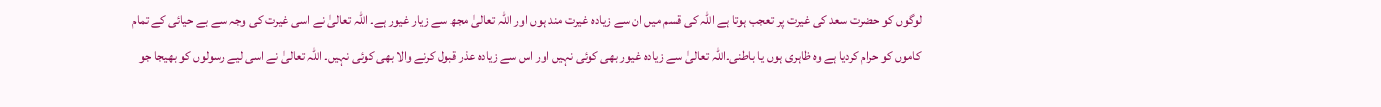لوگوں کو حضرت سعد کی غیرت پر تعجب ہوتا ہے اللہ کی قسم میں ان سے زیادہ غیرت مند ہوں اور اللہ تعالیٰ مجھ سے زیار غیور ہے۔ اللہ تعالیٰ نے اسی غیرت کی وجہ سے بے حیائی کے تمام کاموں کو حرام کردیا ہے وہ ظاہری ہوں یا باطنی۔اللہ تعالیٰ سے زیادہ غیور بھی کوئی نہیں اور اس سے زیادہ عذر قبول کرنے والا بھی کوئی نہیں۔ اللہ تعالیٰ نے اسی لیے رسولوں کو بھیجا جو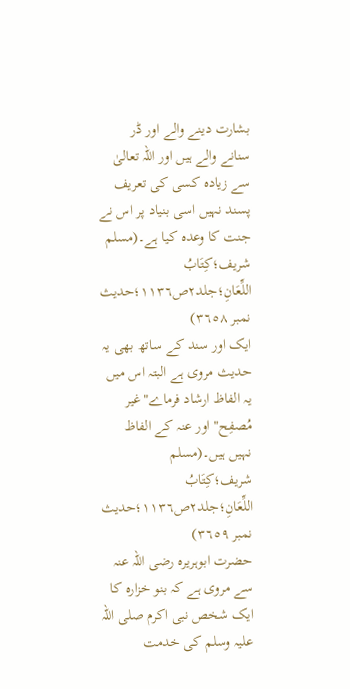بشارت دینے والے اور ڈر سنانے والے ہیں اور اللہ تعالیٰ سے زیادہ کسی کی تعریف پسند نہیں اسی بنیاد پر اس نے جنت کا وعدہ کیا ہے۔(مسلم شریف؛كِتَابُ اللِّعَانِ؛جلد٢ص١١٣٦؛حدیث نمبر ٣٦٥٨)
ایک اور سند کے ساتھ بھی یہ حدیث مروی ہے البتہ اس میں یہ الفاظ ارشاد فرماے"غیر مُصفِح" اور عنہ کے الفاظ نہیں ہیں۔(مسلم شریف؛كِتَابُ اللِّعَانِ؛جلد٢ص١١٣٦؛حدیث نمبر ٣٦٥٩)
حضرت ابوہریرہ رضی اللہ عنہ سے مروی ہے کہ بنو خزارہ کا ایک شخص نبی اکرم صلی اللہ علیہ وسلم کی خدمت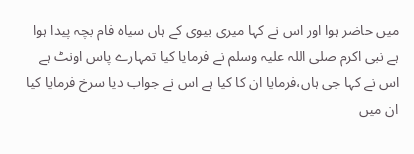میں حاضر ہوا اور اس نے کہا میری بیوی کے ہاں سیاہ فام بچہ پیدا ہوا ہے نبی اکرم صلی اللہ علیہ وسلم نے فرمایا کیا تمہارے پاس اونٹ ہے اس نے کہا جی ہاں،فرمایا ان کا کیا ہے اس نے جواب دیا سرخ فرمایا کیا ان میں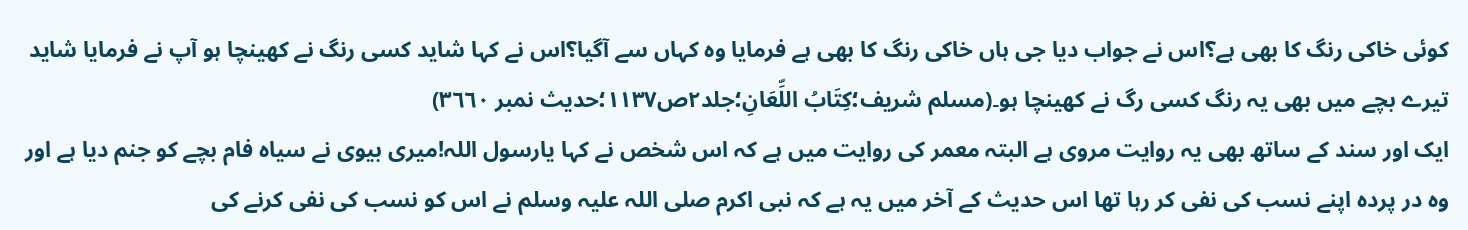کوئی خاکی رنگ کا بھی ہے؟اس نے جواب دیا جی ہاں خاکی رنگ کا بھی ہے فرمایا وہ کہاں سے آگیا؟اس نے کہا شاید کسی رنگ نے کھینچا ہو آپ نے فرمایا شاید تیرے بچے میں بھی یہ رنگ کسی رگ نے کھینچا ہو۔(مسلم شریف؛كِتَابُ اللِّعَانِ؛جلد٢ص١١٣٧؛حدیث نمبر ٣٦٦٠)
ایک اور سند کے ساتھ بھی یہ روایت مروی ہے البتہ معمر کی روایت میں ہے کہ اس شخص نے کہا یارسول اللہ!میری بیوی نے سیاہ فام بچے کو جنم دیا ہے اور وہ در پردہ اپنے نسب کی نفی کر رہا تھا اس حدیث کے آخر میں یہ ہے کہ نبی اکرم صلی اللہ علیہ وسلم نے اس کو نسب کی نفی کرنے کی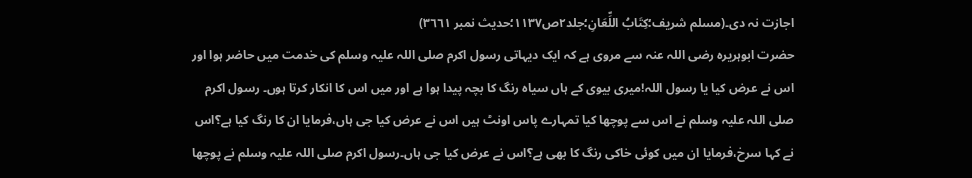اجازت نہ دی۔(مسلم شریف؛كِتَابُ اللِّعَانِ؛جلد٢ص١١٣٧؛حدیث نمبر ٣٦٦١)
حضرت ابوہریرہ رضی اللہ عنہ سے مروی ہے کہ ایک دیہاتی رسول اکرم صلی اللہ علیہ وسلم کی خدمت میں حاضر ہوا اور اس نے عرض کیا یا رسول اللہ!میری بیوی کے ہاں سیاہ رنگ کا بچہ پیدا ہوا ہے اور میں اس کا انکار کرتا ہوں۔ رسول اکرم صلی اللہ علیہ وسلم نے اس سے پوچھا کیا تمہارے پاس اونٹ ہیں اس نے عرض کیا جی ہاں،فرمایا ان کا رنگ کیا ہے؟اس نے کہا سرخ،فرمایا ان میں کوئی خاکی رنگ کا بھی ہے؟اس نے عرض کیا جی ہاں۔رسول اکرم صلی اللہ علیہ وسلم نے پوچھا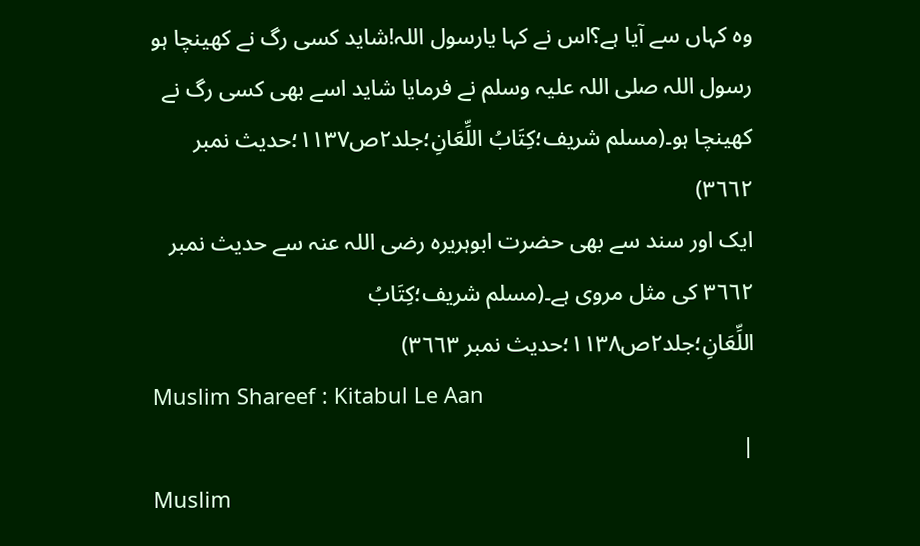وہ کہاں سے آیا ہے؟اس نے کہا یارسول اللہ!شاید کسی رگ نے کھینچا ہو رسول اللہ صلی اللہ علیہ وسلم نے فرمایا شاید اسے بھی کسی رگ نے کھینچا ہو۔(مسلم شریف؛كِتَابُ اللِّعَانِ؛جلد٢ص١١٣٧؛حدیث نمبر ٣٦٦٢)
ایک اور سند سے بھی حضرت ابوہریرہ رضی اللہ عنہ سے حدیث نمبر ٣٦٦٢ کی مثل مروی ہے۔(مسلم شریف؛كِتَابُ اللِّعَانِ؛جلد٢ص١١٣٨؛حدیث نمبر ٣٦٦٣)
Muslim Shareef : Kitabul Le Aan
|
Muslim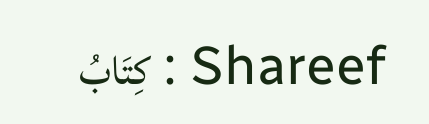Shareef : كِتَابُ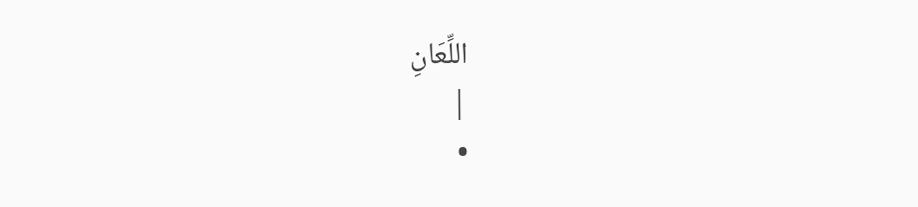اللِّعَانِ
|
•